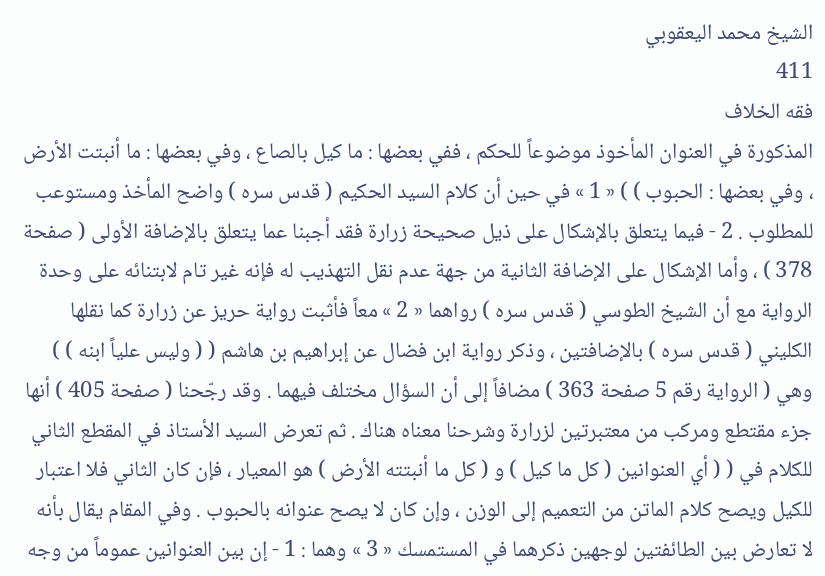الشيخ محمد اليعقوبي
411
فقه الخلاف
المذكورة في العنوان المأخوذ موضوعاً للحكم ، ففي بعضها : ما كيل بالصاع ، وفي بعضها : ما أنبتت الأرض ، وفي بعضها : الحبوب ) ) « 1 » في حين أن كلام السيد الحكيم ( قدس سره ) واضح المأخذ ومستوعب للمطلوب . 2 - فيما يتعلق بالإشكال على ذيل صحيحة زرارة فقد أجبنا عما يتعلق بالإضافة الأولى ( صفحة 378 ) ، وأما الإشكال على الإضافة الثانية من جهة عدم نقل التهذيب له فإنه غير تام لابتنائه على وحدة الرواية مع أن الشيخ الطوسي ( قدس سره ) رواهما « 2 » معاً فأثبت رواية حريز عن زرارة كما نقلها الكليني ( قدس سره ) بالإضافتين ، وذكر رواية ابن فضال عن إبراهيم بن هاشم ( ( وليس علياً ابنه ) ) وهي ( الرواية رقم 5 صفحة 363 ) مضافاً إلى أن السؤال مختلف فيهما . وقد رجّحنا ( صفحة 405 ) أنها جزء مقتطع ومركب من معتبرتين لزرارة وشرحنا معناه هناك . ثم تعرض السيد الأستاذ في المقطع الثاني للكلام في ( ( أي العنوانين ( كل ما كيل ) و ( كل ما أنبتته الأرض ) هو المعيار ، فإن كان الثاني فلا اعتبار للكيل ويصح كلام الماتن من التعميم إلى الوزن ، وإن كان لا يصح عنوانه بالحبوب . وفي المقام يقال بأنه لا تعارض بين الطائفتين لوجهين ذكرهما في المستمسك « 3 » وهما : 1 - إن بين العنوانين عموماً من وجه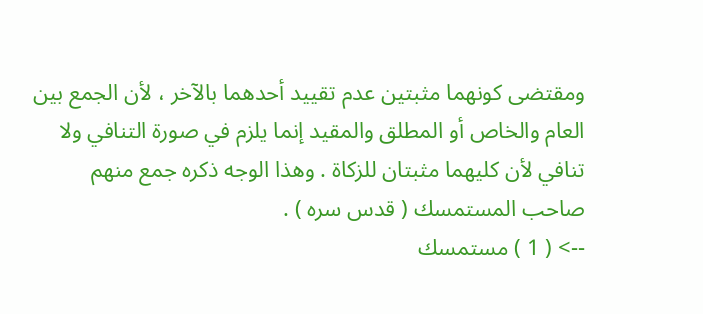ومقتضى كونهما مثبتين عدم تقييد أحدهما بالآخر ، لأن الجمع بين العام والخاص أو المطلق والمقيد إنما يلزم في صورة التنافي ولا تنافي لأن كليهما مثبتان للزكاة . وهذا الوجه ذكره جمع منهم صاحب المستمسك ( قدس سره ) .
--> ( 1 ) مستمسك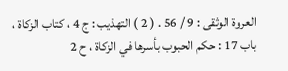العروة الوثقى : 9 / 56 . ( 2 ) التهذيب : ج 4 ، كتاب الزكاة ، باب 17 : حكم الحبوب بأسرها في الزكاة ، ح 2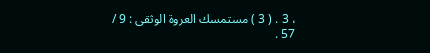، 3 . ( 3 ) مستمسك العروة الوثقى : 9 / 57 .